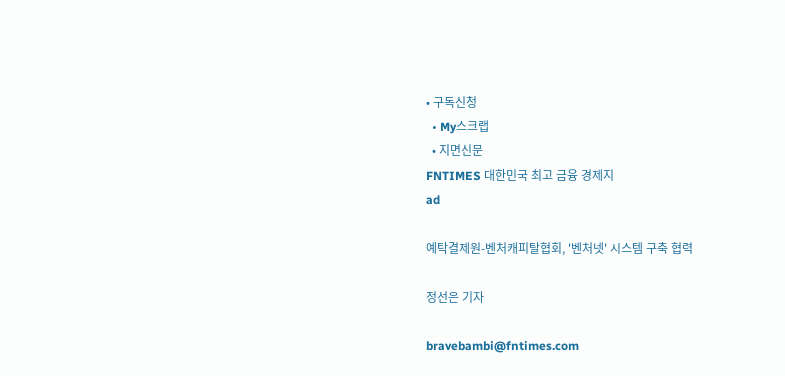• 구독신청
  • My스크랩
  • 지면신문
FNTIMES 대한민국 최고 금융 경제지
ad

예탁결제원-벤처캐피탈협회, '벤처넷' 시스템 구축 협력

정선은 기자

bravebambi@fntimes.com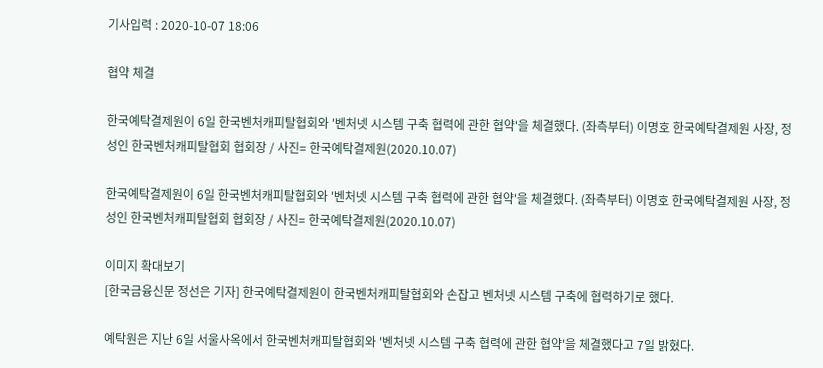기사입력 : 2020-10-07 18:06

협약 체결

한국예탁결제원이 6일 한국벤처캐피탈협회와 '벤처넷 시스템 구축 협력에 관한 협약'을 체결했다. (좌측부터) 이명호 한국예탁결제원 사장, 정성인 한국벤처캐피탈협회 협회장 / 사진= 한국예탁결제원(2020.10.07)

한국예탁결제원이 6일 한국벤처캐피탈협회와 '벤처넷 시스템 구축 협력에 관한 협약'을 체결했다. (좌측부터) 이명호 한국예탁결제원 사장, 정성인 한국벤처캐피탈협회 협회장 / 사진= 한국예탁결제원(2020.10.07)

이미지 확대보기
[한국금융신문 정선은 기자] 한국예탁결제원이 한국벤처캐피탈협회와 손잡고 벤처넷 시스템 구축에 협력하기로 했다.

예탁원은 지난 6일 서울사옥에서 한국벤처캐피탈협회와 '벤처넷 시스템 구축 협력에 관한 협약'을 체결했다고 7일 밝혔다.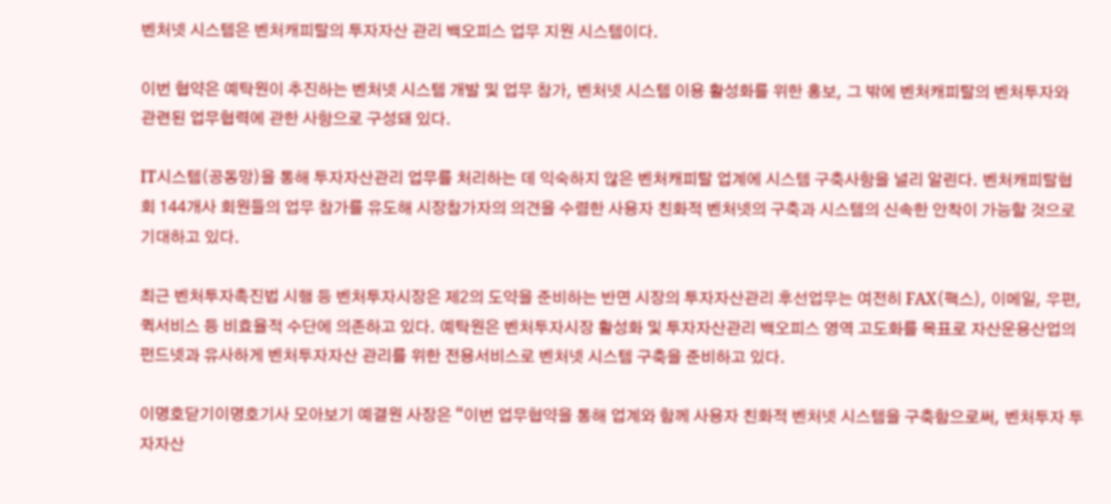벤처넷 시스템은 벤처캐피탈의 투자자산 관리 백오피스 업무 지원 시스템이다.

이번 협약은 예탁원이 추진하는 벤처넷 시스템 개발 및 업무 참가, 벤처넷 시스템 이용 활성화를 위한 홍보, 그 밖에 벤처캐피탈의 벤처투자와 관련된 업무협력에 관한 사항으로 구성돼 있다.

IT시스템(공동망)을 통해 투자자산관리 업무를 처리하는 데 익숙하지 않은 벤처캐피탈 업계에 시스템 구축사항을 널리 알린다. 벤처캐피탈협회 144개사 회원들의 업무 참가를 유도해 시장참가자의 의견을 수렴한 사용자 친화적 벤처넷의 구축과 시스템의 신속한 안착이 가능할 것으로 기대하고 있다.

최근 벤처투자촉진법 시행 등 벤처투자시장은 제2의 도약을 준비하는 반면 시장의 투자자산관리 후선업무는 여전히 FAX(팩스), 이메일, 우편, 퀵서비스 등 비효율적 수단에 의존하고 있다. 예탁원은 벤처투자시장 활성화 및 투자자산관리 백오피스 영역 고도화를 목표로 자산운용산업의 펀드넷과 유사하게 벤처투자자산 관리를 위한 전용서비스로 벤처넷 시스템 구축을 준비하고 있다.

이명호닫기이명호기사 모아보기 예결원 사장은 “이번 업무협약을 통해 업계와 함께 사용자 친화적 벤처넷 시스템을 구축함으로써, 벤처투자 투자자산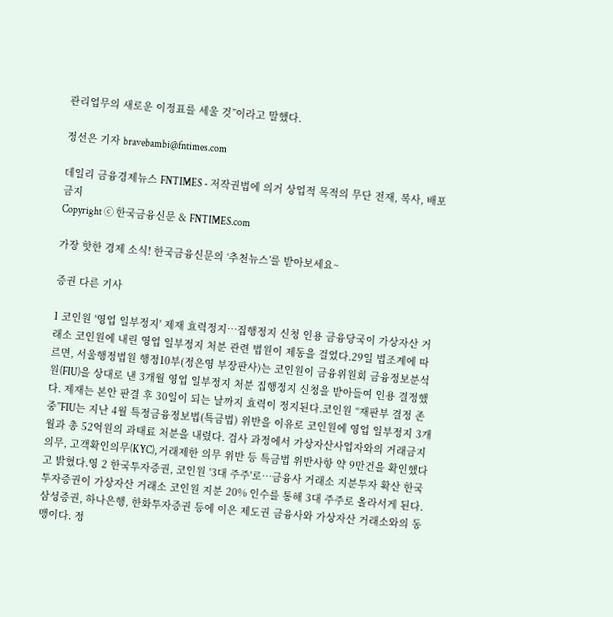관리업무의 새로운 이정표를 세울 것”이라고 말했다.

정선은 기자 bravebambi@fntimes.com

데일리 금융경제뉴스 FNTIMES - 저작권법에 의거 상업적 목적의 무단 전재, 복사, 배포 금지
Copyright ⓒ 한국금융신문 & FNTIMES.com

가장 핫한 경제 소식! 한국금융신문의 ‘추천뉴스’를 받아보세요~

증권 다른 기사

1 코인원 '영업 일부정지' 제재 효력정지…집행정지 신청 인용 금융당국이 가상자산 거래소 코인원에 내린 영업 일부정지 처분 관련 법원이 제동을 걸었다.29일 법조계에 따르면, 서울행정법원 행정10부(정은영 부장판사)는 코인원이 금융위원회 금융정보분석원(FIU)을 상대로 낸 3개월 영업 일부정지 처분 집행정지 신청을 받아들여 인용 결정했다. 제재는 본안 판결 후 30일이 되는 날까지 효력이 정지된다.코인원 “재판부 결정 존중”FIU는 지난 4월 특정금융정보법(특금법) 위반을 이유로 코인원에 영업 일부정지 3개월과 총 52억원의 과태료 처분을 내렸다. 검사 과정에서 가상자산사업자와의 거래금지 의무, 고객확인의무(KYC), 거래제한 의무 위반 등 특금법 위반사항 약 9만건을 확인했다고 밝혔다.영 2 한국투자증권, 코인원 '3대 주주'로…금융사 거래소 지분투자 확산 한국투자증권이 가상자산 거래소 코인원 지분 20% 인수를 통해 3대 주주로 올라서게 된다. 삼성증권, 하나은행, 한화투자증권 등에 이은 제도권 금융사와 가상자산 거래소와의 동맹이다. 정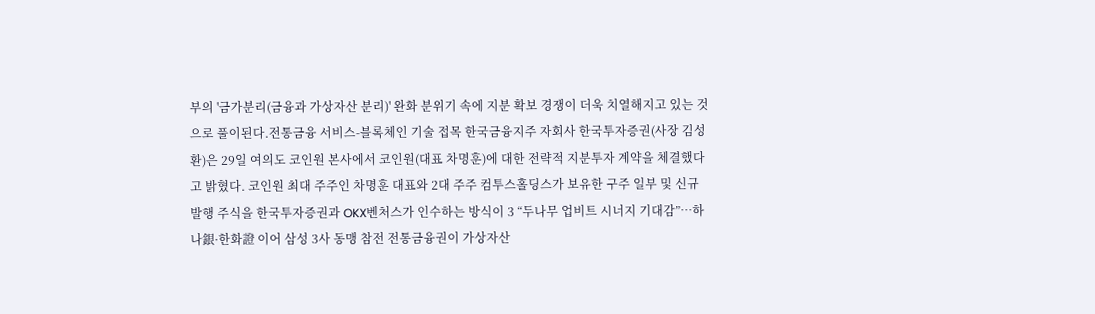부의 '금가분리(금융과 가상자산 분리)' 완화 분위기 속에 지분 확보 경쟁이 더욱 치열해지고 있는 것으로 풀이된다.전통금융 서비스-블록체인 기술 접목 한국금융지주 자회사 한국투자증권(사장 김성환)은 29일 여의도 코인원 본사에서 코인원(대표 차명훈)에 대한 전략적 지분투자 계약을 체결했다고 밝혔다. 코인원 최대 주주인 차명훈 대표와 2대 주주 컴투스홀딩스가 보유한 구주 일부 및 신규 발행 주식을 한국투자증권과 OKX벤처스가 인수하는 방식이 3 “두나무 업비트 시너지 기대감”…하나銀·한화證 이어 삼성 3사 동맹 참전 전통금융권이 가상자산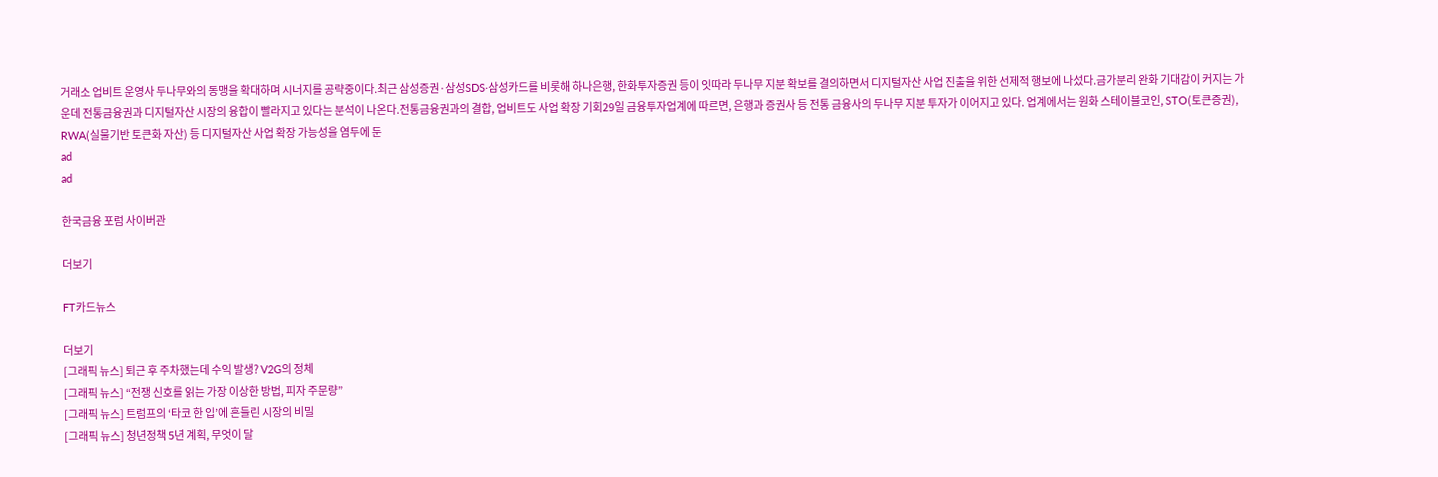거래소 업비트 운영사 두나무와의 동맹을 확대하며 시너지를 공략중이다.최근 삼성증권·삼성SDS·삼성카드를 비롯해 하나은행, 한화투자증권 등이 잇따라 두나무 지분 확보를 결의하면서 디지털자산 사업 진출을 위한 선제적 행보에 나섰다.금가분리 완화 기대감이 커지는 가운데 전통금융권과 디지털자산 시장의 융합이 빨라지고 있다는 분석이 나온다.전통금융권과의 결합, 업비트도 사업 확장 기회29일 금융투자업계에 따르면, 은행과 증권사 등 전통 금융사의 두나무 지분 투자가 이어지고 있다. 업계에서는 원화 스테이블코인, STO(토큰증권), RWA(실물기반 토큰화 자산) 등 디지털자산 사업 확장 가능성을 염두에 둔
ad
ad

한국금융 포럼 사이버관

더보기

FT카드뉴스

더보기
[그래픽 뉴스] 퇴근 후 주차했는데 수익 발생? V2G의 정체
[그래픽 뉴스] “전쟁 신호를 읽는 가장 이상한 방법, 피자 주문량”
[그래픽 뉴스] 트럼프의 ‘타코 한 입’에 흔들린 시장의 비밀
[그래픽 뉴스] 청년정책 5년 계획, 무엇이 달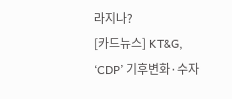라지나?
[카드뉴스] KT&G, ‘CDP’ 기후변화·수자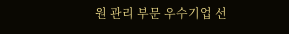원 관리 부문 우수기업 선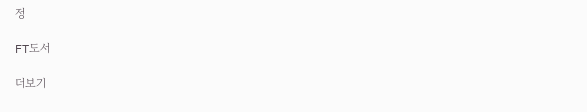정

FT도서

더보기